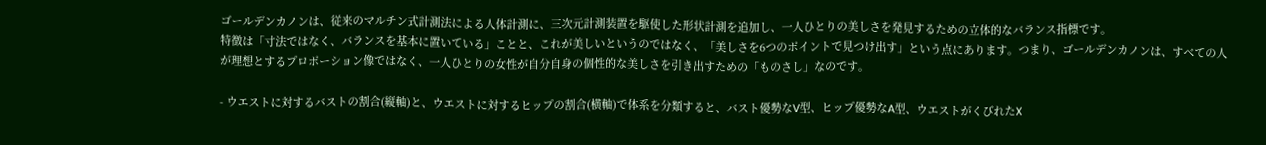ゴールデンカノンは、従来のマルチン式計測法による人体計測に、三次元計測装置を駆使した形状計測を追加し、一人ひとりの美しさを発見するための立体的なバランス指標です。
特徴は「寸法ではなく、バランスを基本に置いている」ことと、これが美しいというのではなく、「美しさを6つのポイントで見つけ出す」という点にあります。つまり、ゴールデンカノンは、すべての人が理想とするプロポーション像ではなく、一人ひとりの女性が自分自身の個性的な美しさを引き出すための「ものさし」なのです。

- ウエストに対するバストの割合(縦軸)と、ウエストに対するヒップの割合(横軸)で体系を分類すると、バスト優勢なV型、ヒップ優勢なA型、ウエストがくびれたX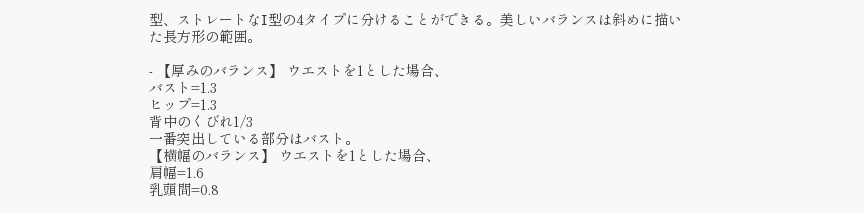型、ストレートなI型の4タイプに分けることができる。美しいバランスは斜めに描いた長方形の範囲。

- 【厚みのバランス】 ウエストを1とした場合、
バスト=1.3
ヒップ=1.3
背中のくびれ1/3
一番突出している部分はバスト。
【横幅のバランス】 ウエストを1とした場合、
肩幅=1.6
乳頭間=0.8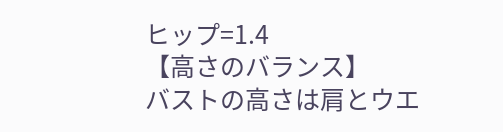ヒップ=1.4
【高さのバランス】
バストの高さは肩とウエ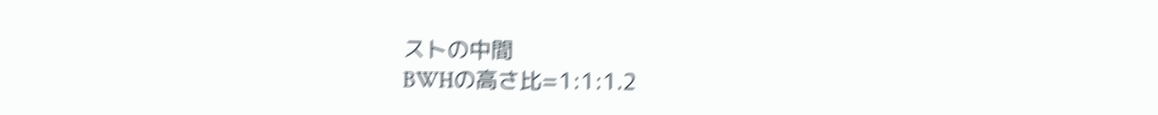ストの中間
BWHの高さ比=1:1:1.2